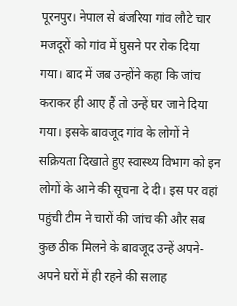पूरनपुर। नेपाल से बंजरिया गांव लौटे चार मजदूरों को गांव में घुसने पर रोक दिया गया। बाद में जब उन्होंने कहा कि जांच कराकर ही आए हैं तो उन्हें घर जाने दिया गया। इसके बावजूद गांव के लोगों ने सक्रियता दिखाते हुए स्वास्थ्य विभाग को इन लोगों के आने की सूचना दे दी। इस पर वहां पहुंची टीम ने चारों की जांच की और सब कुछ ठीक मिलने के बावजूद उन्हें अपने-अपने घरों में ही रहने की सलाह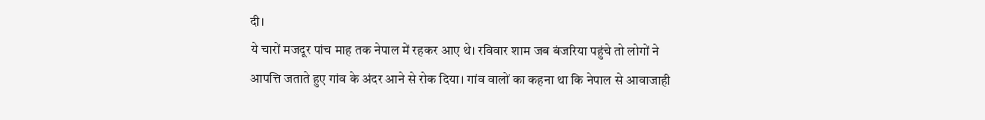दी।
ये चारों मजदूर पांच माह तक नेपाल में रहकर आए थे। रविवार शाम जब बंजरिया पहुंचे तो लोगों ने आपत्ति जताते हुए गांव के अंदर आने से रोक दिया। गांव वालों का कहना था कि नेपाल से आवाजाही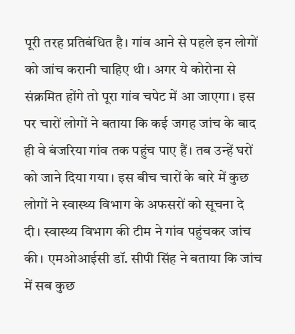पूरी तरह प्रतिबंधित है। गांव आने से पहले इन लोगों को जांच करानी चाहिए थी। अगर ये कोरोना से संक्रमित होंगे तो पूरा गांव चपेट में आ जाएगा। इस पर चारों लोगों ने बताया कि कई जगह जांच के बाद ही वे बंजरिया गांव तक पहुंच पाए हैं। तब उन्हें घरों को जाने दिया गया। इस बीच चारों के बारे में कुछ लोगों ने स्वास्थ्य विभाग के अफसरों को सूचना दे दी। स्वास्थ्य विभाग की टीम ने गांव पहुंचकर जांच की। एमओआईसी डॉ. सीपी सिंह ने बताया कि जांच में सब कुछ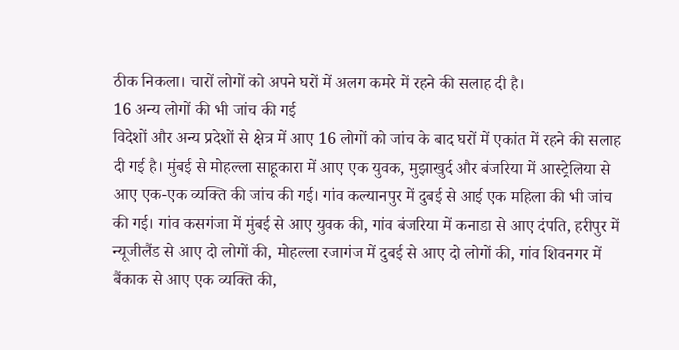ठीक निकला। चारों लोगों को अपने घरों में अलग कमरे में रहने की सलाह दी है।
16 अन्य लोगों की भी जांच की गई
विदेशों और अन्य प्रदेशों से क्षेत्र में आए 16 लोगों को जांच के बाद घरों में एकांत में रहने की सलाह दी गई है। मुंबई से मोहल्ला साहूकारा में आए एक युवक, मुझाखुर्द और बंजरिया में आस्ट्रेलिया से आए एक-एक व्यक्ति की जांच की गई। गांव कल्यानपुर में दुबई से आई एक महिला की भी जांच की गई। गांव कसगंजा में मुंबई से आए युवक की, गांव बंजरिया में कनाडा से आए दंपति, हरीपुर में न्यूजीलैंड से आए दो लोगों की, मोहल्ला रजागंज में दुबई से आए दो लोगों की, गांव शिवनगर में बैंकाक से आए एक व्यक्ति की,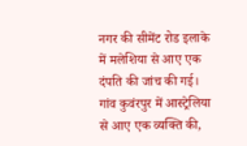नगर की सीमेंट रोड इलाके में मलेशिया से आए एक दंपति की जांच की गई। गांव कुवंरपुर में आस्ट्रेलिया से आए एक व्यक्ति की,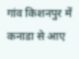गांव किशनपुर में कनाडा से आए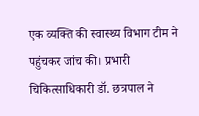एक व्यक्ति की स्वास्थ्य विभाग टीम ने पहुंचकर जांच की। प्रभारी चिकित्साधिकारी डॉ. छत्रपाल ने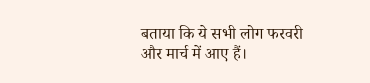बताया कि ये सभी लोग फरवरी और मार्च में आए हैं।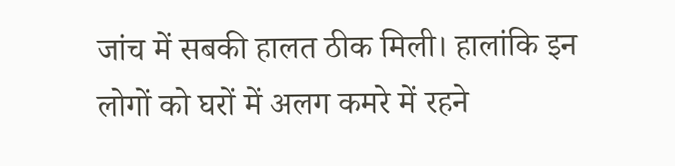जांच में सबकी हालत ठीक मिली। हालांकि इन लोगों को घरों में अलग कमरे में रहने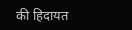की हिदायत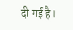दी गई है।